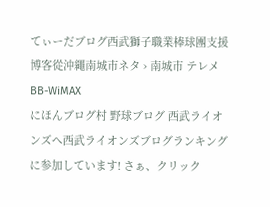てぃーだブログ西武獅子職業棒球團支援博客從沖繩南城市ネタ › 南城市 テレメBB-WiMAX
にほんブログ村 野球ブログ 西武ライオンズへ西武ライオンズブログランキングに参加しています! さぁ、クリック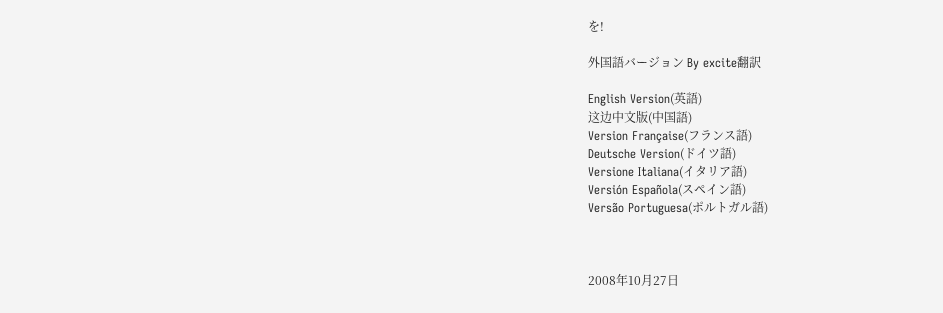を!

外国語バージョン By excite翻訳

English Version(英語)
这边中文版(中国語)
Version Française(フランス語)
Deutsche Version(ドイツ語)
Versione Italiana(イタリア語)
Versión Española(スペイン語)
Versão Portuguesa(ポルトガル語)



2008年10月27日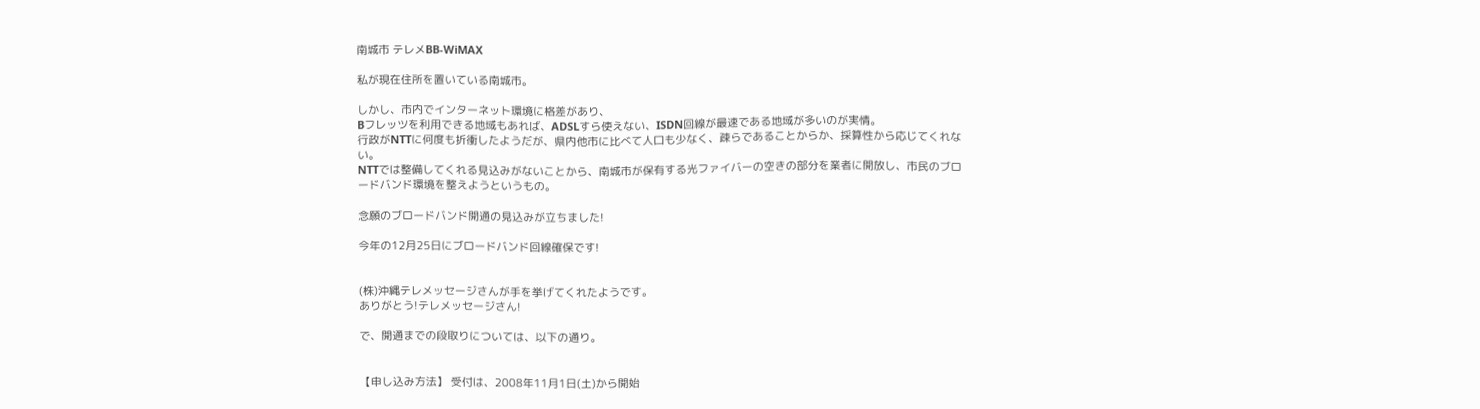南城市 テレメBB-WiMAX

私が現在住所を置いている南城市。

しかし、市内でインターネット環境に格差があり、
Bフレッツを利用できる地域もあれば、ADSLすら使えない、ISDN回線が最速である地域が多いのが実情。
行政がNTTに何度も折衝したようだが、県内他市に比べて人口も少なく、疎らであることからか、採算性から応じてくれない。
NTTでは整備してくれる見込みがないことから、南城市が保有する光ファイバーの空きの部分を業者に開放し、市民のブロードバンド環境を整えようというもの。

念願のブロードバンド開通の見込みが立ちました!

今年の12月25日にブロードバンド回線確保です!


(株)沖縄テレメッセージさんが手を挙げてくれたようです。
ありがとう!テレメッセージさん!

で、開通までの段取りについては、以下の通り。


【申し込み方法】 受付は、2008年11月1日(土)から開始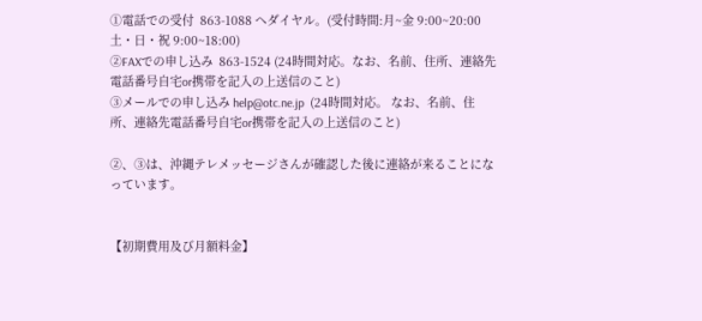①電話での受付  863-1088 へダイヤル。(受付時間:月~金 9:00~20:00  土・日・祝 9:00~18:00)
②FAXでの申し込み  863-1524 (24時間対応。なお、名前、住所、連絡先電話番号自宅or携帯を記入の上送信のこと)
③メールでの申し込み help@otc.ne.jp  (24時間対応。 なお、名前、住所、連絡先電話番号自宅or携帯を記入の上送信のこと)

②、③は、沖縄テレメッセージさんが確認した後に連絡が来ることになっています。


【初期費用及び月額料金】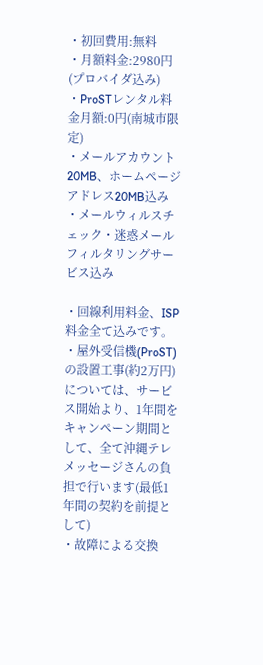・初回費用:無料
・月額料金:2980円(プロバイダ込み)
・ProSTレンタル料金月額:0円(南城市限定)
・メールアカウント20MB、ホームページアドレス20MB込み
・メールウィルスチェック・迷惑メールフィルタリングサービス込み

・回線利用料金、ISP料金全て込みです。
・屋外受信機(ProST)の設置工事(約2万円)については、サービス開始より、1年間をキャンペーン期間として、全て沖縄テレメッセージさんの負担で行います(最低1年間の契約を前提として)
・故障による交換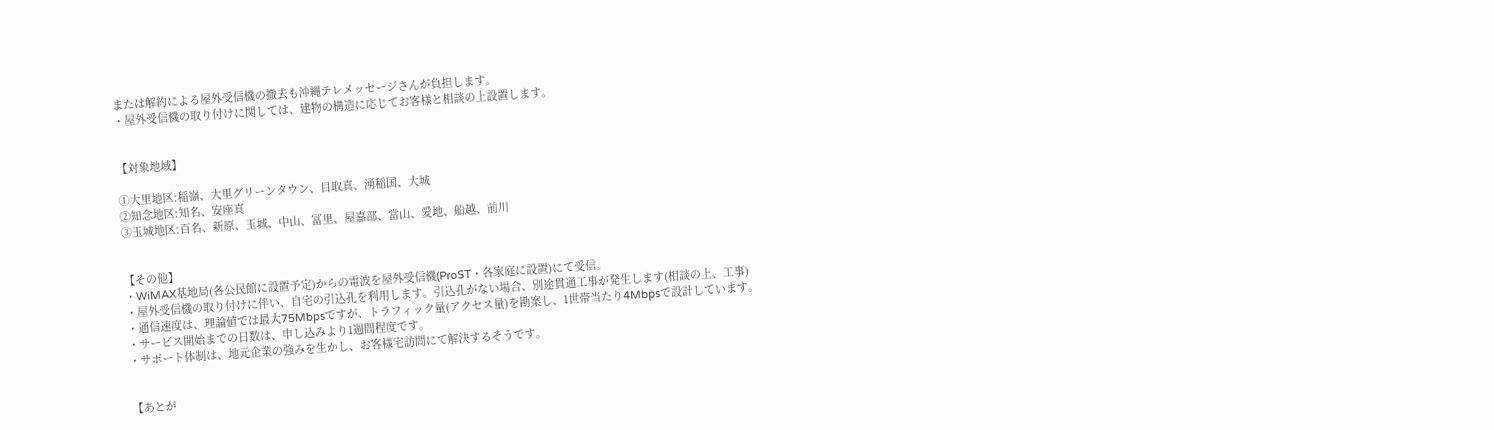または解約による屋外受信機の撤去も沖縄テレメッセージさんが負担します。
・屋外受信機の取り付けに関しては、建物の構造に応じてお客様と相談の上設置します。


【対象地域】

①大里地区:稲嶺、大里グリーンタウン、目取真、湧稲国、大城
②知念地区:知名、安座真
③玉城地区:百名、新原、玉城、中山、冨里、屋嘉部、當山、愛地、船越、前川


【その他】
・WiMAX基地局(各公民館に設置予定)からの電波を屋外受信機(ProST・各家庭に設置)にて受信。
・屋外受信機の取り付けに伴い、自宅の引込孔を利用します。引込孔がない場合、別途貫通工事が発生します(相談の上、工事)
・通信速度は、理論値では最大75Mbpsですが、トラフィック量(アクセス量)を勘案し、1世帯当たり4Mbpsで設計しています。
・サービス開始までの日数は、申し込みより1週間程度です。
・サポート体制は、地元企業の強みを生かし、お客様宅訪問にて解決するそうです。


【あとが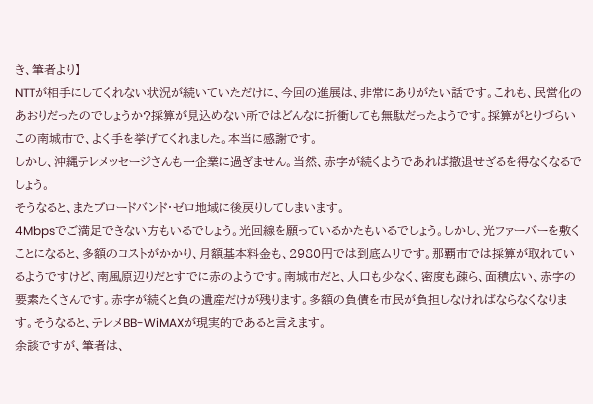き、筆者より】
NTTが相手にしてくれない状況が続いていただけに、今回の進展は、非常にありがたい話です。これも、民営化のあおりだったのでしょうか?採算が見込めない所ではどんなに折衝しても無駄だったようです。採算がとりづらいこの南城市で、よく手を挙げてくれました。本当に感謝です。
しかし、沖縄テレメッセージさんも一企業に過ぎません。当然、赤字が続くようであれば撤退せざるを得なくなるでしょう。
そうなると、またブロードバンド・ゼロ地域に後戻りしてしまいます。
4Mbpsでご満足できない方もいるでしょう。光回線を願っているかたもいるでしょう。しかし、光ファーバーを敷くことになると、多額のコストがかかり、月額基本料金も、2980円では到底ムリです。那覇市では採算が取れているようですけど、南風原辺りだとすでに赤のようです。南城市だと、人口も少なく、密度も疎ら、面積広い、赤字の要素たくさんです。赤字が続くと負の遺産だけが残ります。多額の負債を市民が負担しなければならなくなります。そうなると、テレメBB-WiMAXが現実的であると言えます。
余談ですが、筆者は、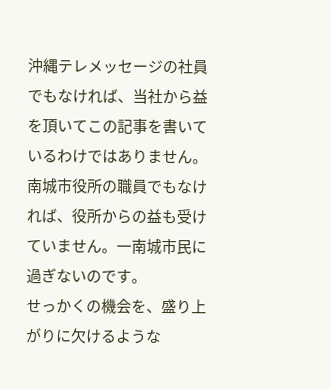沖縄テレメッセージの社員でもなければ、当社から益を頂いてこの記事を書いているわけではありません。南城市役所の職員でもなければ、役所からの益も受けていません。一南城市民に過ぎないのです。
せっかくの機会を、盛り上がりに欠けるような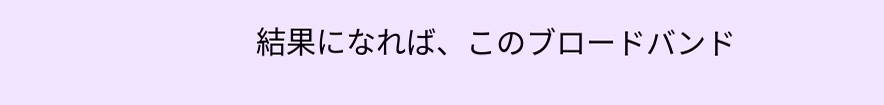結果になれば、このブロードバンド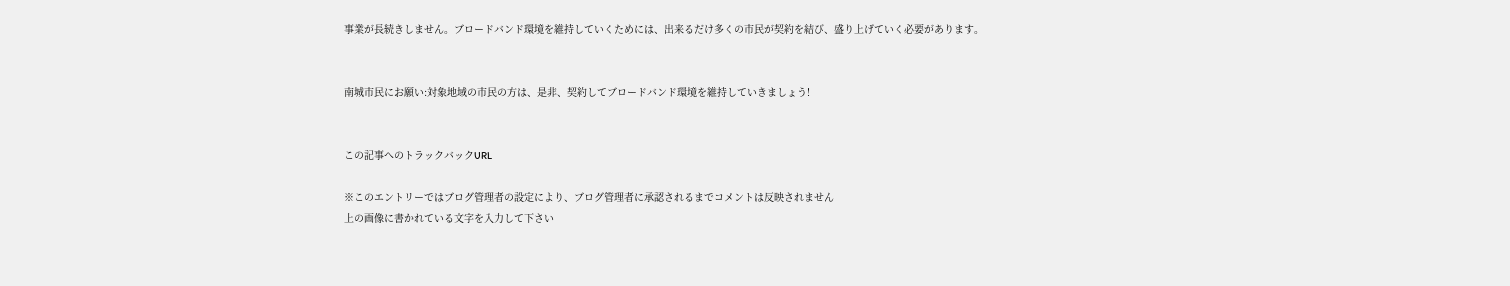事業が長続きしません。ブロードバンド環境を維持していくためには、出来るだけ多くの市民が契約を結び、盛り上げていく必要があります。


南城市民にお願い:対象地域の市民の方は、是非、契約してブロードバンド環境を維持していきましょう!


この記事へのトラックバックURL

※このエントリーではブログ管理者の設定により、ブログ管理者に承認されるまでコメントは反映されません
上の画像に書かれている文字を入力して下さい